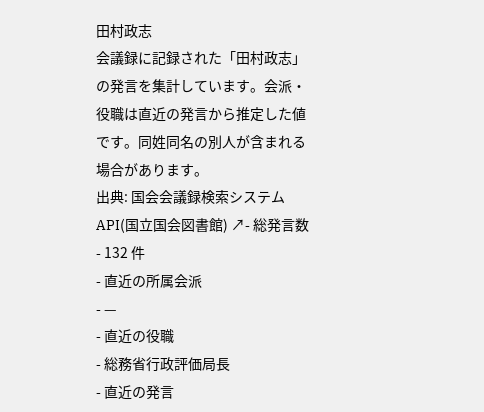田村政志
会議録に記録された「田村政志」の発言を集計しています。会派・役職は直近の発言から推定した値です。同姓同名の別人が含まれる場合があります。
出典: 国会会議録検索システム API(国立国会図書館) ↗- 総発言数
- 132 件
- 直近の所属会派
- —
- 直近の役職
- 総務省行政評価局長
- 直近の発言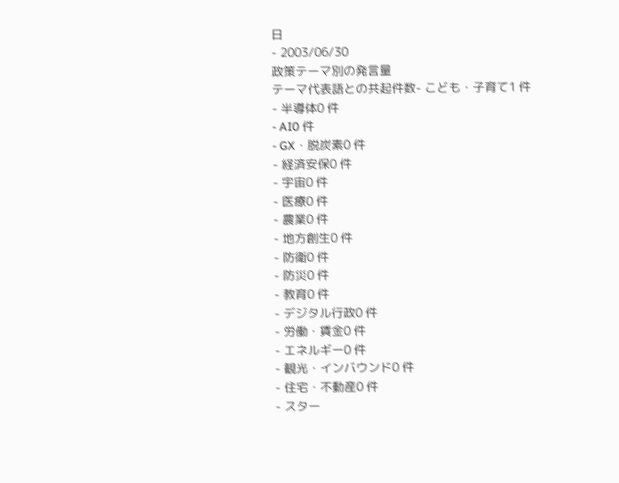日
- 2003/06/30
政策テーマ別の発言量
テーマ代表語との共起件数- こども・子育て1 件
- 半導体0 件
- AI0 件
- GX・脱炭素0 件
- 経済安保0 件
- 宇宙0 件
- 医療0 件
- 農業0 件
- 地方創生0 件
- 防衛0 件
- 防災0 件
- 教育0 件
- デジタル行政0 件
- 労働・賃金0 件
- エネルギー0 件
- 観光・インバウンド0 件
- 住宅・不動産0 件
- スター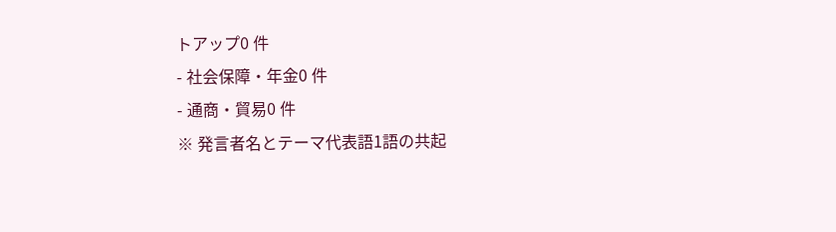トアップ0 件
- 社会保障・年金0 件
- 通商・貿易0 件
※ 発言者名とテーマ代表語1語の共起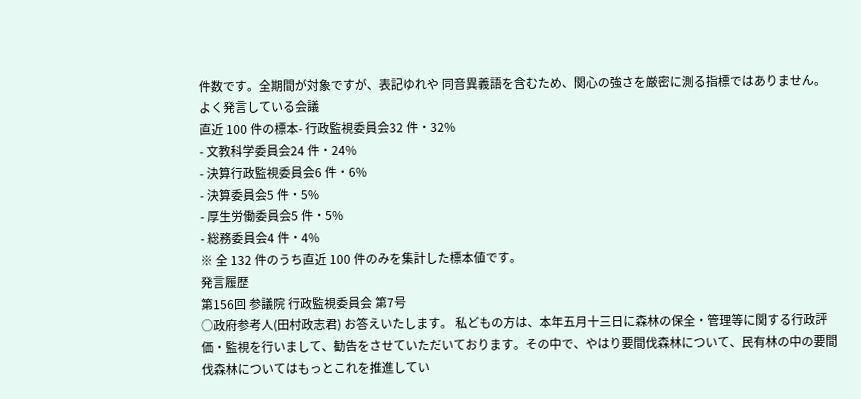件数です。全期間が対象ですが、表記ゆれや 同音異義語を含むため、関心の強さを厳密に測る指標ではありません。
よく発言している会議
直近 100 件の標本- 行政監視委員会32 件・32%
- 文教科学委員会24 件・24%
- 決算行政監視委員会6 件・6%
- 決算委員会5 件・5%
- 厚生労働委員会5 件・5%
- 総務委員会4 件・4%
※ 全 132 件のうち直近 100 件のみを集計した標本値です。
発言履歴
第156回 参議院 行政監視委員会 第7号
○政府参考人(田村政志君) お答えいたします。 私どもの方は、本年五月十三日に森林の保全・管理等に関する行政評価・監視を行いまして、勧告をさせていただいております。その中で、やはり要間伐森林について、民有林の中の要間伐森林についてはもっとこれを推進してい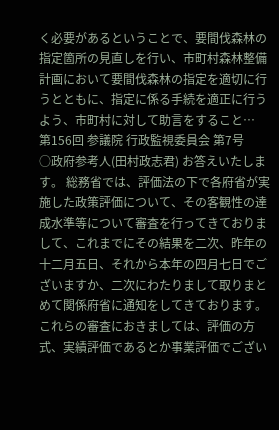く必要があるということで、要間伐森林の指定箇所の見直しを行い、市町村森林整備計画において要間伐森林の指定を適切に行うとともに、指定に係る手続を適正に行うよう、市町村に対して助言をすること…
第156回 参議院 行政監視委員会 第7号
○政府参考人(田村政志君) お答えいたします。 総務省では、評価法の下で各府省が実施した政策評価について、その客観性の達成水準等について審査を行ってきておりまして、これまでにその結果を二次、昨年の十二月五日、それから本年の四月七日でございますか、二次にわたりまして取りまとめて関係府省に通知をしてきております。 これらの審査におきましては、評価の方式、実績評価であるとか事業評価でござい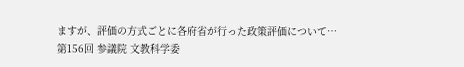ますが、評価の方式ごとに各府省が行った政策評価について…
第156回 参議院 文教科学委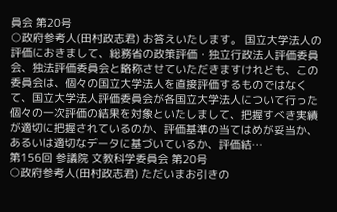員会 第20号
○政府参考人(田村政志君) お答えいたします。 国立大学法人の評価におきまして、総務省の政策評価・独立行政法人評価委員会、独法評価委員会と略称させていただきますけれども、この委員会は、個々の国立大学法人を直接評価するものではなくて、国立大学法人評価委員会が各国立大学法人について行った個々の一次評価の結果を対象といたしまして、把握すべき実績が適切に把握されているのか、評価基準の当てはめが妥当か、あるいは適切なデータに基づいているか、評価結…
第156回 参議院 文教科学委員会 第20号
○政府参考人(田村政志君) ただいまお引きの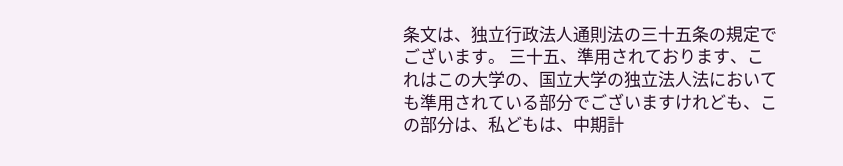条文は、独立行政法人通則法の三十五条の規定でございます。 三十五、準用されております、これはこの大学の、国立大学の独立法人法においても準用されている部分でございますけれども、この部分は、私どもは、中期計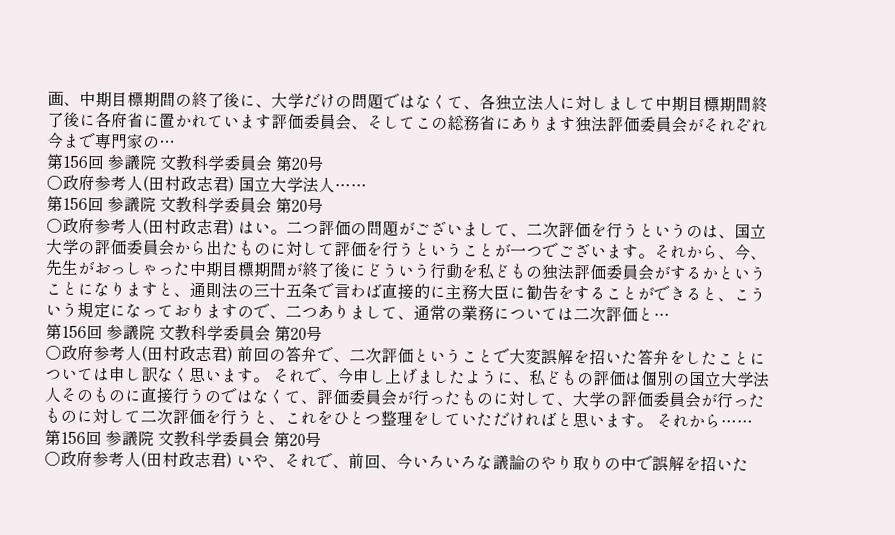画、中期目標期間の終了後に、大学だけの問題ではなくて、各独立法人に対しまして中期目標期間終了後に各府省に置かれています評価委員会、そしてこの総務省にあります独法評価委員会がそれぞれ今まで専門家の…
第156回 参議院 文教科学委員会 第20号
○政府参考人(田村政志君) 国立大学法人……
第156回 参議院 文教科学委員会 第20号
○政府参考人(田村政志君) はい。二つ評価の問題がございまして、二次評価を行うというのは、国立大学の評価委員会から出たものに対して評価を行うということが一つでございます。それから、今、先生がおっしゃった中期目標期間が終了後にどういう行動を私どもの独法評価委員会がするかということになりますと、通則法の三十五条で言わば直接的に主務大臣に勧告をすることができると、こういう規定になっておりますので、二つありまして、通常の業務については二次評価と…
第156回 参議院 文教科学委員会 第20号
○政府参考人(田村政志君) 前回の答弁で、二次評価ということで大変誤解を招いた答弁をしたことについては申し訳なく思います。 それで、今申し上げましたように、私どもの評価は個別の国立大学法人そのものに直接行うのではなくて、評価委員会が行ったものに対して、大学の評価委員会が行ったものに対して二次評価を行うと、これをひとつ整理をしていただければと思います。 それから……
第156回 参議院 文教科学委員会 第20号
○政府参考人(田村政志君) いや、それで、前回、今いろいろな議論のやり取りの中で誤解を招いた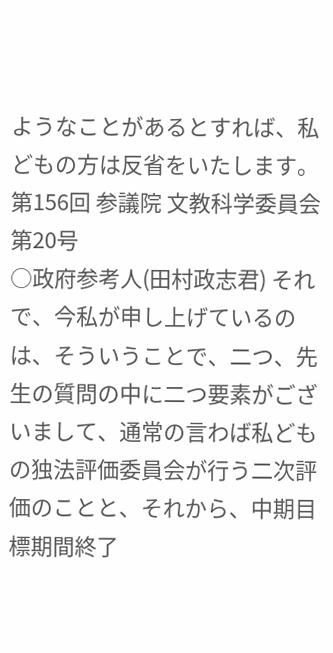ようなことがあるとすれば、私どもの方は反省をいたします。
第156回 参議院 文教科学委員会 第20号
○政府参考人(田村政志君) それで、今私が申し上げているのは、そういうことで、二つ、先生の質問の中に二つ要素がございまして、通常の言わば私どもの独法評価委員会が行う二次評価のことと、それから、中期目標期間終了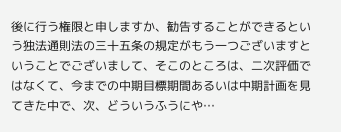後に行う権限と申しますか、勧告することができるという独法通則法の三十五条の規定がもう一つございますということでございまして、そこのところは、二次評価ではなくて、今までの中期目標期間あるいは中期計画を見てきた中で、次、どういうふうにや…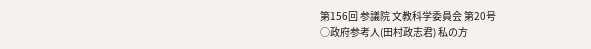第156回 参議院 文教科学委員会 第20号
○政府参考人(田村政志君) 私の方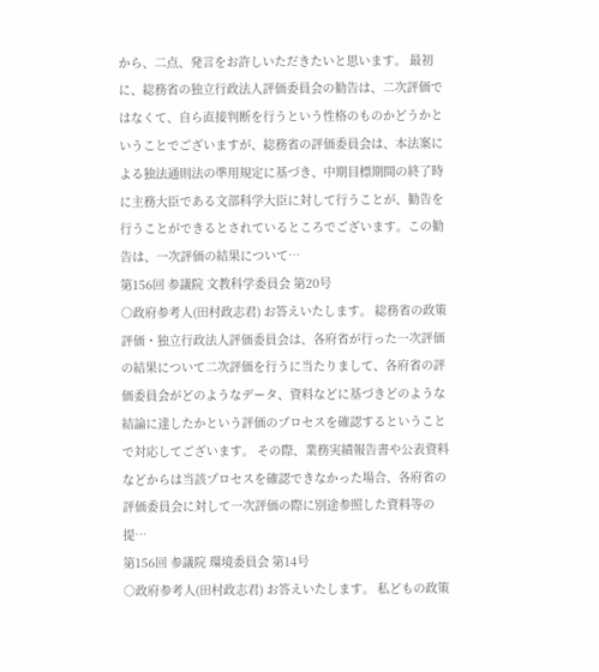から、二点、発言をお許しいただきたいと思います。 最初に、総務省の独立行政法人評価委員会の勧告は、二次評価ではなくて、自ら直接判断を行うという性格のものかどうかということでございますが、総務省の評価委員会は、本法案による独法通則法の準用規定に基づき、中期目標期間の終了時に主務大臣である文部科学大臣に対して行うことが、勧告を行うことができるとされているところでございます。この勧告は、一次評価の結果について…
第156回 参議院 文教科学委員会 第20号
○政府参考人(田村政志君) お答えいたします。 総務省の政策評価・独立行政法人評価委員会は、各府省が行った一次評価の結果について二次評価を行うに当たりまして、各府省の評価委員会がどのようなデータ、資料などに基づきどのような結論に達したかという評価のプロセスを確認するということで対応してございます。 その際、業務実績報告書や公表資料などからは当該プロセスを確認できなかった場合、各府省の評価委員会に対して一次評価の際に別途参照した資料等の提…
第156回 参議院 環境委員会 第14号
○政府参考人(田村政志君) お答えいたします。 私どもの政策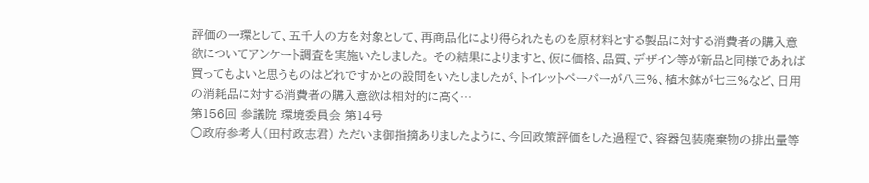評価の一環として、五千人の方を対象として、再商品化により得られたものを原材料とする製品に対する消費者の購入意欲についてアンケート調査を実施いたしました。 その結果によりますと、仮に価格、品質、デザイン等が新品と同様であれば買ってもよいと思うものはどれですかとの設問をいたしましたが、トイレットペーパーが八三%、植木鉢が七三%など、日用の消耗品に対する消費者の購入意欲は相対的に高く…
第156回 参議院 環境委員会 第14号
○政府参考人(田村政志君) ただいま御指摘ありましたように、今回政策評価をした過程で、容器包装廃棄物の排出量等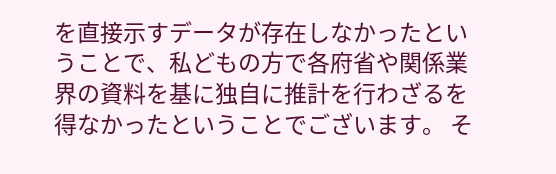を直接示すデータが存在しなかったということで、私どもの方で各府省や関係業界の資料を基に独自に推計を行わざるを得なかったということでございます。 そ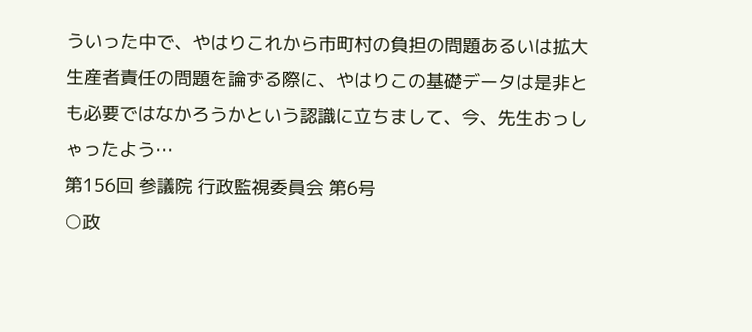ういった中で、やはりこれから市町村の負担の問題あるいは拡大生産者責任の問題を論ずる際に、やはりこの基礎データは是非とも必要ではなかろうかという認識に立ちまして、今、先生おっしゃったよう…
第156回 参議院 行政監視委員会 第6号
○政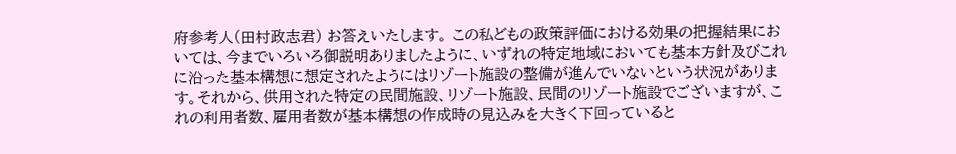府参考人(田村政志君) お答えいたします。 この私どもの政策評価における効果の把握結果においては、今までいろいろ御説明ありましたように、いずれの特定地域においても基本方針及びこれに沿った基本構想に想定されたようにはリゾート施設の整備が進んでいないという状況があります。それから、供用された特定の民間施設、リゾート施設、民間のリゾート施設でございますが、これの利用者数、雇用者数が基本構想の作成時の見込みを大きく下回っていると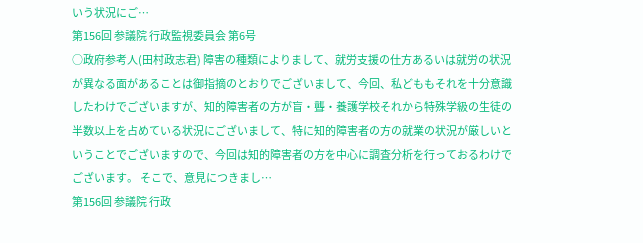いう状況にご…
第156回 参議院 行政監視委員会 第6号
○政府参考人(田村政志君) 障害の種類によりまして、就労支援の仕方あるいは就労の状況が異なる面があることは御指摘のとおりでございまして、今回、私どももそれを十分意識したわけでございますが、知的障害者の方が盲・聾・養護学校それから特殊学級の生徒の半数以上を占めている状況にございまして、特に知的障害者の方の就業の状況が厳しいということでございますので、今回は知的障害者の方を中心に調査分析を行っておるわけでございます。 そこで、意見につきまし…
第156回 参議院 行政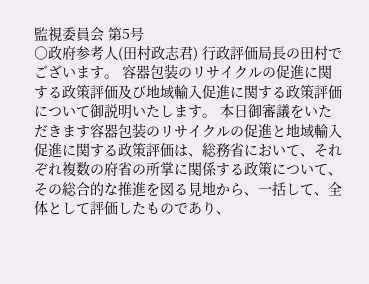監視委員会 第5号
○政府参考人(田村政志君) 行政評価局長の田村でございます。 容器包装のリサイクルの促進に関する政策評価及び地域輸入促進に関する政策評価について御説明いたします。 本日御審議をいただきます容器包装のリサイクルの促進と地域輸入促進に関する政策評価は、総務省において、それぞれ複数の府省の所掌に関係する政策について、その総合的な推進を図る見地から、一括して、全体として評価したものであり、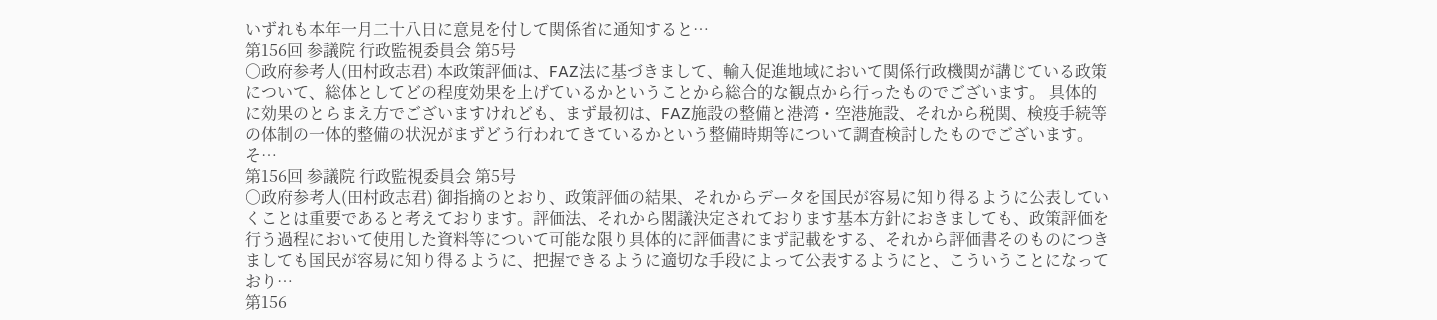いずれも本年一月二十八日に意見を付して関係省に通知すると…
第156回 参議院 行政監視委員会 第5号
○政府参考人(田村政志君) 本政策評価は、FAZ法に基づきまして、輸入促進地域において関係行政機関が講じている政策について、総体としてどの程度効果を上げているかということから総合的な観点から行ったものでございます。 具体的に効果のとらまえ方でございますけれども、まず最初は、FAZ施設の整備と港湾・空港施設、それから税関、検疫手続等の体制の一体的整備の状況がまずどう行われてきているかという整備時期等について調査検討したものでございます。そ…
第156回 参議院 行政監視委員会 第5号
○政府参考人(田村政志君) 御指摘のとおり、政策評価の結果、それからデータを国民が容易に知り得るように公表していくことは重要であると考えております。評価法、それから閣議決定されております基本方針におきましても、政策評価を行う過程において使用した資料等について可能な限り具体的に評価書にまず記載をする、それから評価書そのものにつきましても国民が容易に知り得るように、把握できるように適切な手段によって公表するようにと、こういうことになっており…
第156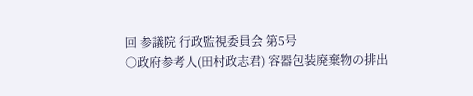回 参議院 行政監視委員会 第5号
○政府参考人(田村政志君) 容器包装廃棄物の排出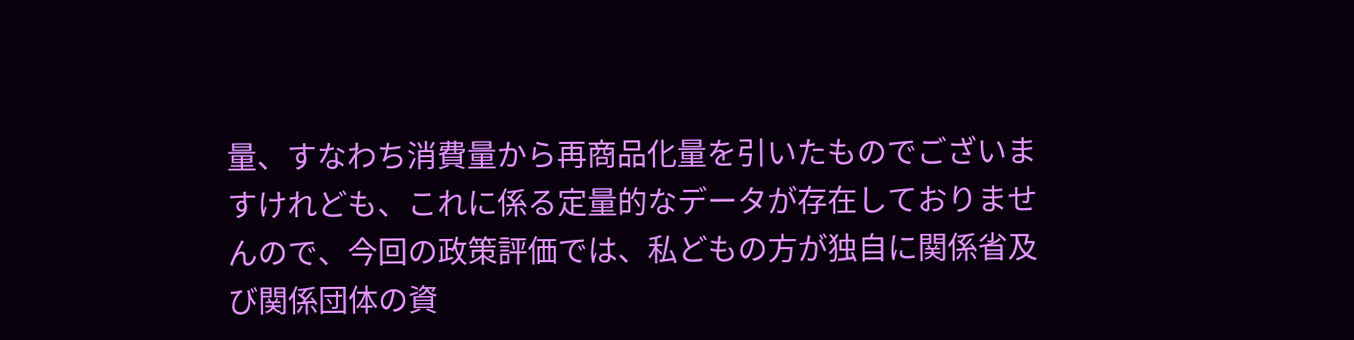量、すなわち消費量から再商品化量を引いたものでございますけれども、これに係る定量的なデータが存在しておりませんので、今回の政策評価では、私どもの方が独自に関係省及び関係団体の資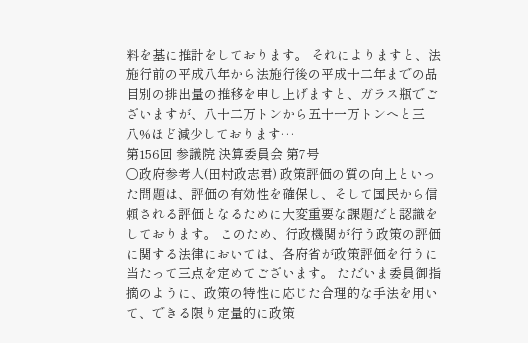料を基に推計をしております。 それによりますと、法施行前の平成八年から法施行後の平成十二年までの品目別の排出量の推移を申し上げますと、ガラス瓶でございますが、八十二万トンから五十一万トンへと三八%ほど減少しております…
第156回 参議院 決算委員会 第7号
○政府参考人(田村政志君) 政策評価の質の向上といった問題は、評価の有効性を確保し、そして国民から信頼される評価となるために大変重要な課題だと認識をしております。 このため、行政機関が行う政策の評価に関する法律においては、各府省が政策評価を行うに当たって三点を定めてございます。 ただいま委員御指摘のように、政策の特性に応じた合理的な手法を用いて、できる限り定量的に政策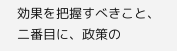効果を把握すべきこと、二番目に、政策の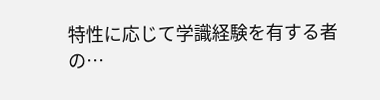特性に応じて学識経験を有する者の…